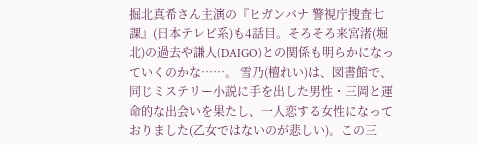掘北真希さん主演の『ヒガンバナ 警視庁捜査七課』(日本テレビ系)も4話目。そろそろ来宮渚(堀北)の過去や謙人(DAIGO)との関係も明らかになっていくのかな……。 雪乃(檀れい)は、図書館で、同じミステリー小説に手を出した男性・三岡と運命的な出会いを果たし、一人恋する女性になっておりました(乙女ではないのが悲しい)。この三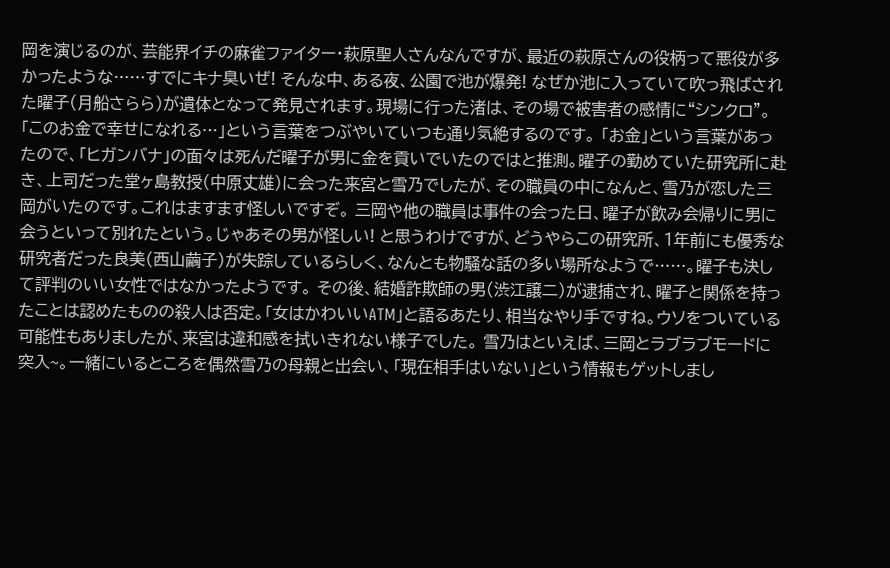岡を演じるのが、芸能界イチの麻雀ファイター・萩原聖人さんなんですが、最近の萩原さんの役柄って悪役が多かったような……すでにキナ臭いぜ! そんな中、ある夜、公園で池が爆発! なぜか池に入っていて吹っ飛ばされた曜子(月船さらら)が遺体となって発見されます。現場に行った渚は、その場で被害者の感情に“シンクロ”。「このお金で幸せになれる…」という言葉をつぶやいていつも通り気絶するのです。 「お金」という言葉があったので、「ヒガンバナ」の面々は死んだ曜子が男に金を貢いでいたのではと推測。曜子の勤めていた研究所に赴き、上司だった堂ヶ島教授(中原丈雄)に会った来宮と雪乃でしたが、その職員の中になんと、雪乃が恋した三岡がいたのです。これはますます怪しいですぞ。 三岡や他の職員は事件の会った日、曜子が飲み会帰りに男に会うといって別れたという。じゃあその男が怪しい! と思うわけですが、どうやらこの研究所、1年前にも優秀な研究者だった良美(西山繭子)が失踪しているらしく、なんとも物騒な話の多い場所なようで……。曜子も決して評判のいい女性ではなかったようです。 その後、結婚詐欺師の男(渋江譲二)が逮捕され、曜子と関係を持ったことは認めたものの殺人は否定。「女はかわいいATM」と語るあたり、相当なやり手ですね。ウソをついている可能性もありましたが、来宮は違和感を拭いきれない様子でした。 雪乃はといえば、三岡とラブラブモードに突入~。一緒にいるところを偶然雪乃の母親と出会い、「現在相手はいない」という情報もゲットしまし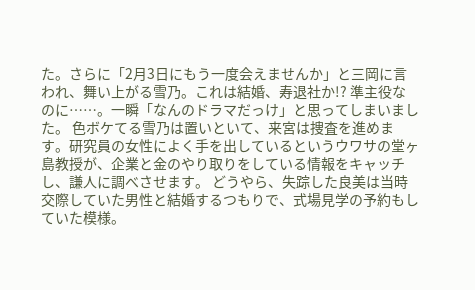た。さらに「2月3日にもう一度会えませんか」と三岡に言われ、舞い上がる雪乃。これは結婚、寿退社か!? 準主役なのに……。一瞬「なんのドラマだっけ」と思ってしまいました。 色ボケてる雪乃は置いといて、来宮は捜査を進めます。研究員の女性によく手を出しているというウワサの堂ヶ島教授が、企業と金のやり取りをしている情報をキャッチし、謙人に調べさせます。 どうやら、失踪した良美は当時交際していた男性と結婚するつもりで、式場見学の予約もしていた模様。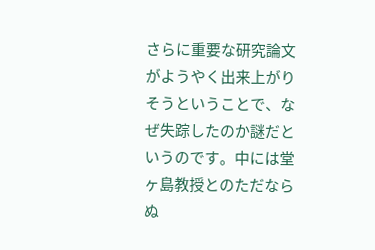さらに重要な研究論文がようやく出来上がりそうということで、なぜ失踪したのか謎だというのです。中には堂ヶ島教授とのただならぬ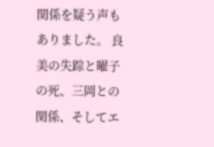関係を疑う声もありました。 良美の失踪と曜子の死、三岡との関係、そしてエ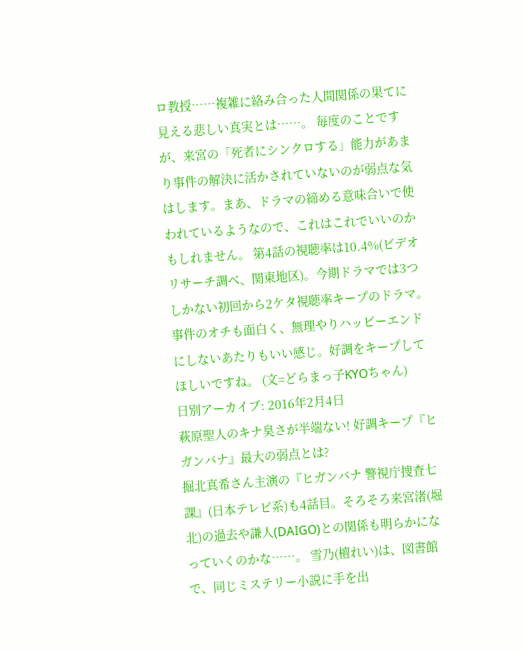ロ教授……複雑に絡み合った人間関係の果てに見える悲しい真実とは……。 毎度のことですが、来宮の「死者にシンクロする」能力があまり事件の解決に活かされていないのが弱点な気はします。まあ、ドラマの締める意味合いで使われているようなので、これはこれでいいのかもしれません。 第4話の視聴率は10.4%(ビデオリサーチ調べ、関東地区)。今期ドラマでは3つしかない初回から2ケタ視聴率キープのドラマ。事件のオチも面白く、無理やりハッピーエンドにしないあたりもいい感じ。好調をキープしてほしいですね。 (文=どらまっ子KYOちゃん)
日別アーカイブ: 2016年2月4日
萩原聖人のキナ臭さが半端ない! 好調キープ『ヒガンバナ』最大の弱点とは?
掘北真希さん主演の『ヒガンバナ 警視庁捜査七課』(日本テレビ系)も4話目。そろそろ来宮渚(堀北)の過去や謙人(DAIGO)との関係も明らかになっていくのかな……。 雪乃(檀れい)は、図書館で、同じミステリー小説に手を出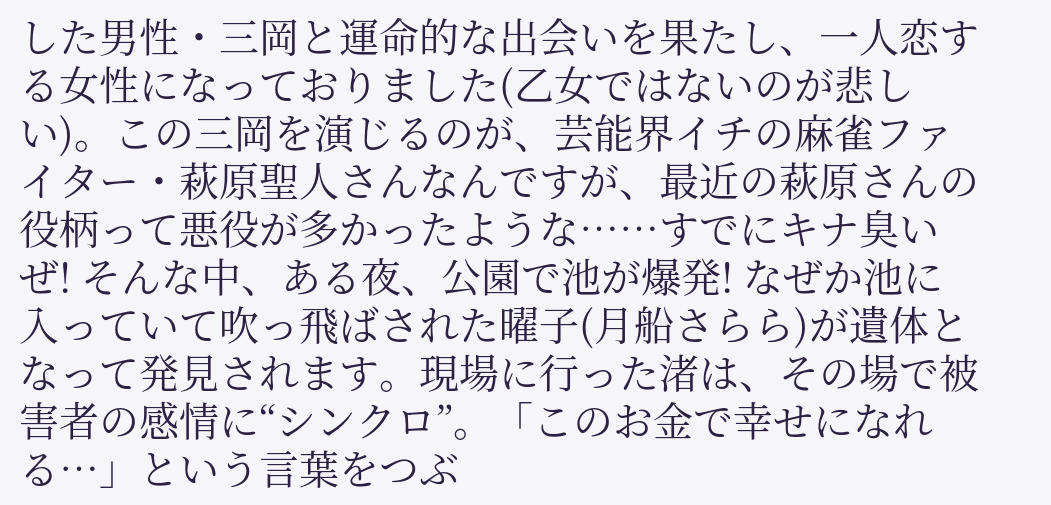した男性・三岡と運命的な出会いを果たし、一人恋する女性になっておりました(乙女ではないのが悲しい)。この三岡を演じるのが、芸能界イチの麻雀ファイター・萩原聖人さんなんですが、最近の萩原さんの役柄って悪役が多かったような……すでにキナ臭いぜ! そんな中、ある夜、公園で池が爆発! なぜか池に入っていて吹っ飛ばされた曜子(月船さらら)が遺体となって発見されます。現場に行った渚は、その場で被害者の感情に“シンクロ”。「このお金で幸せになれる…」という言葉をつぶ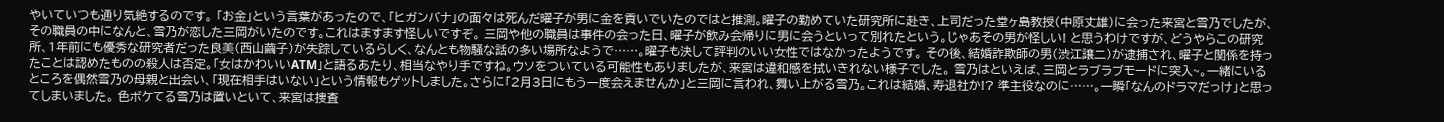やいていつも通り気絶するのです。 「お金」という言葉があったので、「ヒガンバナ」の面々は死んだ曜子が男に金を貢いでいたのではと推測。曜子の勤めていた研究所に赴き、上司だった堂ヶ島教授(中原丈雄)に会った来宮と雪乃でしたが、その職員の中になんと、雪乃が恋した三岡がいたのです。これはますます怪しいですぞ。 三岡や他の職員は事件の会った日、曜子が飲み会帰りに男に会うといって別れたという。じゃあその男が怪しい! と思うわけですが、どうやらこの研究所、1年前にも優秀な研究者だった良美(西山繭子)が失踪しているらしく、なんとも物騒な話の多い場所なようで……。曜子も決して評判のいい女性ではなかったようです。 その後、結婚詐欺師の男(渋江譲二)が逮捕され、曜子と関係を持ったことは認めたものの殺人は否定。「女はかわいいATM」と語るあたり、相当なやり手ですね。ウソをついている可能性もありましたが、来宮は違和感を拭いきれない様子でした。 雪乃はといえば、三岡とラブラブモードに突入~。一緒にいるところを偶然雪乃の母親と出会い、「現在相手はいない」という情報もゲットしました。さらに「2月3日にもう一度会えませんか」と三岡に言われ、舞い上がる雪乃。これは結婚、寿退社か!? 準主役なのに……。一瞬「なんのドラマだっけ」と思ってしまいました。 色ボケてる雪乃は置いといて、来宮は捜査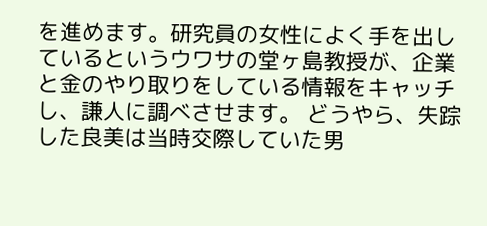を進めます。研究員の女性によく手を出しているというウワサの堂ヶ島教授が、企業と金のやり取りをしている情報をキャッチし、謙人に調べさせます。 どうやら、失踪した良美は当時交際していた男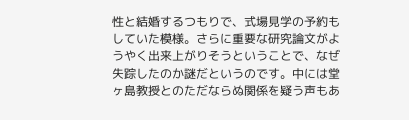性と結婚するつもりで、式場見学の予約もしていた模様。さらに重要な研究論文がようやく出来上がりそうということで、なぜ失踪したのか謎だというのです。中には堂ヶ島教授とのただならぬ関係を疑う声もあ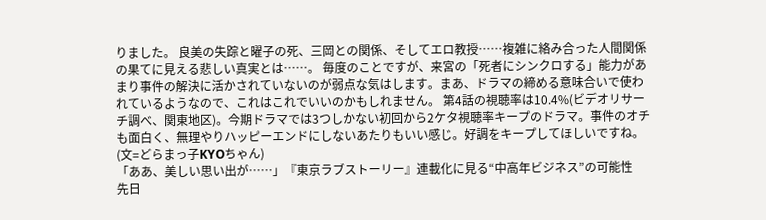りました。 良美の失踪と曜子の死、三岡との関係、そしてエロ教授……複雑に絡み合った人間関係の果てに見える悲しい真実とは……。 毎度のことですが、来宮の「死者にシンクロする」能力があまり事件の解決に活かされていないのが弱点な気はします。まあ、ドラマの締める意味合いで使われているようなので、これはこれでいいのかもしれません。 第4話の視聴率は10.4%(ビデオリサーチ調べ、関東地区)。今期ドラマでは3つしかない初回から2ケタ視聴率キープのドラマ。事件のオチも面白く、無理やりハッピーエンドにしないあたりもいい感じ。好調をキープしてほしいですね。 (文=どらまっ子KYOちゃん)
「ああ、美しい思い出が……」『東京ラブストーリー』連載化に見る“中高年ビジネス”の可能性
先日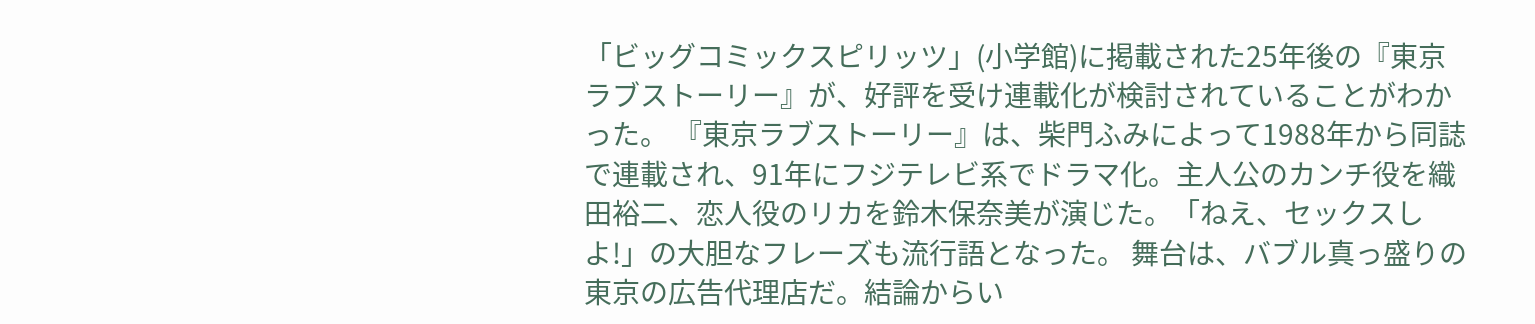「ビッグコミックスピリッツ」(小学館)に掲載された25年後の『東京ラブストーリー』が、好評を受け連載化が検討されていることがわかった。 『東京ラブストーリー』は、柴門ふみによって1988年から同誌で連載され、91年にフジテレビ系でドラマ化。主人公のカンチ役を織田裕二、恋人役のリカを鈴木保奈美が演じた。「ねえ、セックスしよ!」の大胆なフレーズも流行語となった。 舞台は、バブル真っ盛りの東京の広告代理店だ。結論からい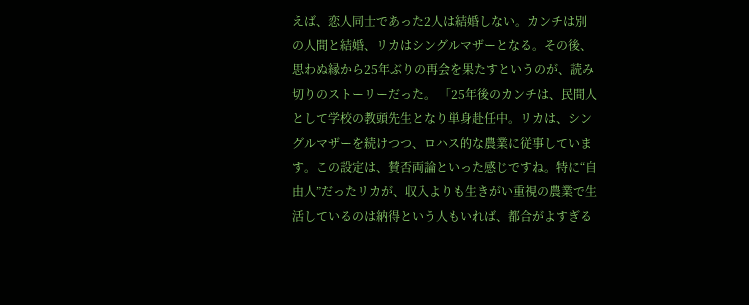えば、恋人同士であった2人は結婚しない。カンチは別の人間と結婚、リカはシングルマザーとなる。その後、思わぬ縁から25年ぶりの再会を果たすというのが、読み切りのストーリーだった。 「25年後のカンチは、民間人として学校の教頭先生となり単身赴任中。リカは、シングルマザーを続けつつ、ロハス的な農業に従事しています。この設定は、賛否両論といった感じですね。特に“自由人”だったリカが、収入よりも生きがい重視の農業で生活しているのは納得という人もいれば、都合がよすぎる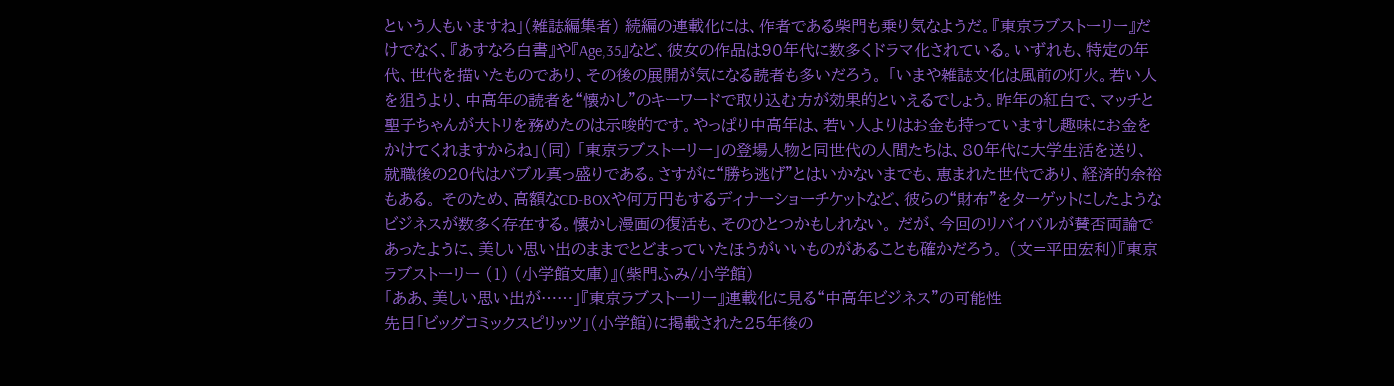という人もいますね」(雑誌編集者) 続編の連載化には、作者である柴門も乗り気なようだ。『東京ラブストーリー』だけでなく、『あすなろ白書』や『Age,35』など、彼女の作品は90年代に数多くドラマ化されている。いずれも、特定の年代、世代を描いたものであり、その後の展開が気になる読者も多いだろう。 「いまや雑誌文化は風前の灯火。若い人を狙うより、中高年の読者を“懐かし”のキーワードで取り込む方が効果的といえるでしょう。昨年の紅白で、マッチと聖子ちゃんが大トリを務めたのは示唆的です。やっぱり中高年は、若い人よりはお金も持っていますし趣味にお金をかけてくれますからね」(同) 「東京ラブストーリー」の登場人物と同世代の人間たちは、80年代に大学生活を送り、就職後の20代はバブル真っ盛りである。さすがに“勝ち逃げ”とはいかないまでも、恵まれた世代であり、経済的余裕もある。 そのため、高額なCD-BOXや何万円もするディナーショーチケットなど、彼らの“財布”をターゲットにしたようなビジネスが数多く存在する。懐かし漫画の復活も、そのひとつかもしれない。 だが、今回のリバイバルが賛否両論であったように、美しい思い出のままでとどまっていたほうがいいものがあることも確かだろう。 (文=平田宏利)『東京ラブストーリー (1) (小学館文庫)』(紫門ふみ/小学館)
「ああ、美しい思い出が……」『東京ラブストーリー』連載化に見る“中高年ビジネス”の可能性
先日「ビッグコミックスピリッツ」(小学館)に掲載された25年後の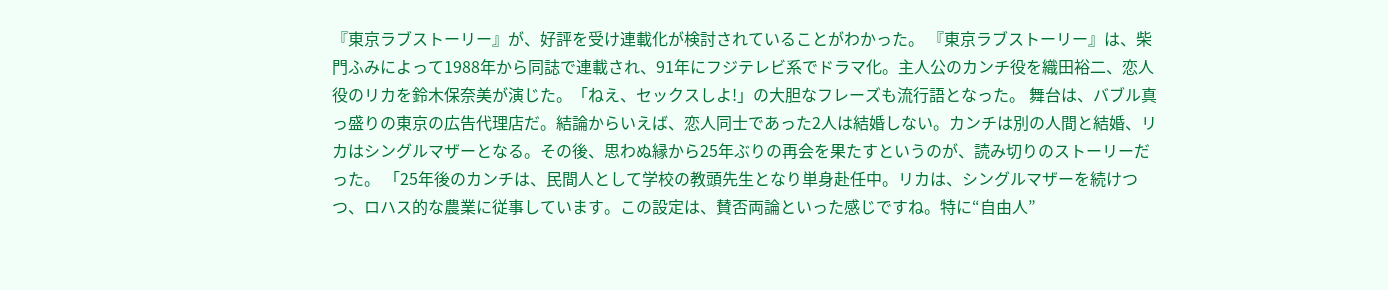『東京ラブストーリー』が、好評を受け連載化が検討されていることがわかった。 『東京ラブストーリー』は、柴門ふみによって1988年から同誌で連載され、91年にフジテレビ系でドラマ化。主人公のカンチ役を織田裕二、恋人役のリカを鈴木保奈美が演じた。「ねえ、セックスしよ!」の大胆なフレーズも流行語となった。 舞台は、バブル真っ盛りの東京の広告代理店だ。結論からいえば、恋人同士であった2人は結婚しない。カンチは別の人間と結婚、リカはシングルマザーとなる。その後、思わぬ縁から25年ぶりの再会を果たすというのが、読み切りのストーリーだった。 「25年後のカンチは、民間人として学校の教頭先生となり単身赴任中。リカは、シングルマザーを続けつつ、ロハス的な農業に従事しています。この設定は、賛否両論といった感じですね。特に“自由人”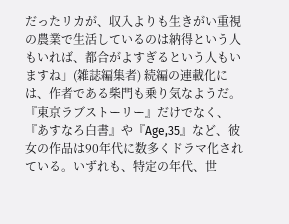だったリカが、収入よりも生きがい重視の農業で生活しているのは納得という人もいれば、都合がよすぎるという人もいますね」(雑誌編集者) 続編の連載化には、作者である柴門も乗り気なようだ。『東京ラブストーリー』だけでなく、『あすなろ白書』や『Age,35』など、彼女の作品は90年代に数多くドラマ化されている。いずれも、特定の年代、世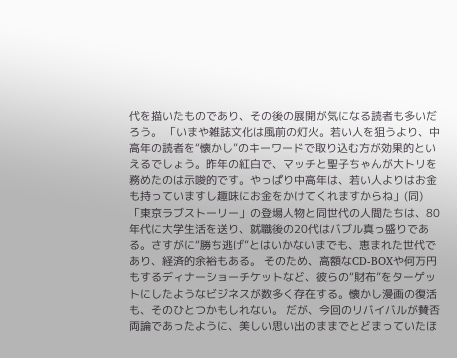代を描いたものであり、その後の展開が気になる読者も多いだろう。 「いまや雑誌文化は風前の灯火。若い人を狙うより、中高年の読者を“懐かし”のキーワードで取り込む方が効果的といえるでしょう。昨年の紅白で、マッチと聖子ちゃんが大トリを務めたのは示唆的です。やっぱり中高年は、若い人よりはお金も持っていますし趣味にお金をかけてくれますからね」(同) 「東京ラブストーリー」の登場人物と同世代の人間たちは、80年代に大学生活を送り、就職後の20代はバブル真っ盛りである。さすがに“勝ち逃げ”とはいかないまでも、恵まれた世代であり、経済的余裕もある。 そのため、高額なCD-BOXや何万円もするディナーショーチケットなど、彼らの“財布”をターゲットにしたようなビジネスが数多く存在する。懐かし漫画の復活も、そのひとつかもしれない。 だが、今回のリバイバルが賛否両論であったように、美しい思い出のままでとどまっていたほ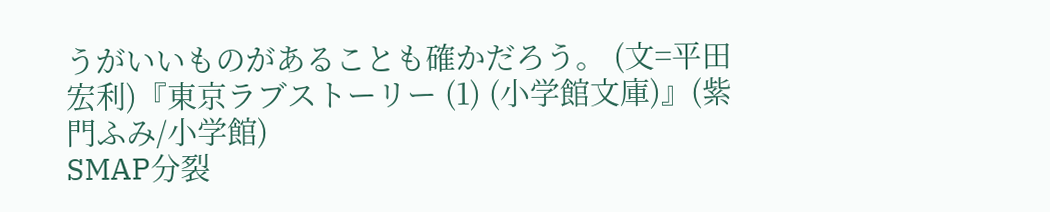うがいいものがあることも確かだろう。 (文=平田宏利)『東京ラブストーリー (1) (小学館文庫)』(紫門ふみ/小学館)
SMAP分裂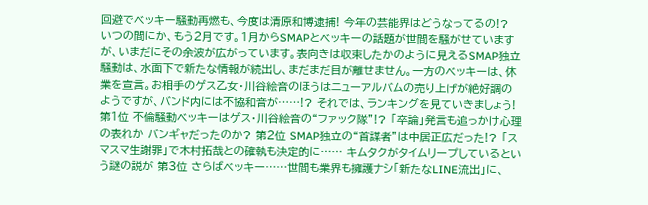回避でベッキー騒動再燃も、今度は清原和博逮捕! 今年の芸能界はどうなってるの!?
いつの間にか、もう2月です。1月からSMAPとベッキーの話題が世間を騒がせていますが、いまだにその余波が広がっています。表向きは収束したかのように見えるSMAP独立騒動は、水面下で新たな情報が続出し、まだまだ目が離せません。一方のベッキーは、休業を宣言。お相手のゲス乙女・川谷絵音のほうはニューアルバムの売り上げが絶好調のようですが、バンド内には不協和音が……!? それでは、ランキングを見ていきましょう! 第1位 不倫騒動ベッキーはゲス・川谷絵音の“ファック隊”!? 「卒論」発言も追っかけ心理の表れか バンギャだったのか? 第2位 SMAP独立の“首謀者”は中居正広だった!? 「スマスマ生謝罪」で木村拓哉との確執も決定的に…… キムタクがタイムリープしているという謎の説が 第3位 さらばベッキー……世間も業界も擁護ナシ「新たなLINE流出」に、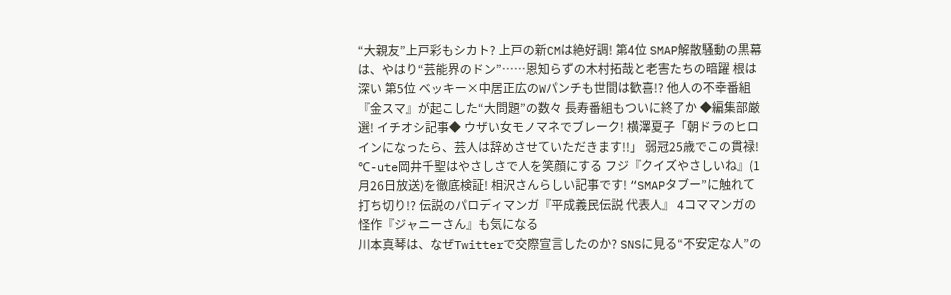“大親友”上戸彩もシカト? 上戸の新CMは絶好調! 第4位 SMAP解散騒動の黒幕は、やはり“芸能界のドン”……恩知らずの木村拓哉と老害たちの暗躍 根は深い 第5位 ベッキー×中居正広のWパンチも世間は歓喜!? 他人の不幸番組『金スマ』が起こした“大問題”の数々 長寿番組もついに終了か ◆編集部厳選! イチオシ記事◆ ウザい女モノマネでブレーク! 横澤夏子「朝ドラのヒロインになったら、芸人は辞めさせていただきます!!」 弱冠25歳でこの貫禄! ℃-ute岡井千聖はやさしさで人を笑顔にする フジ『クイズやさしいね』(1月26日放送)を徹底検証! 相沢さんらしい記事です! “SMAPタブー”に触れて打ち切り!? 伝説のパロディマンガ『平成義民伝説 代表人』 4コママンガの怪作『ジャニーさん』も気になる
川本真琴は、なぜTwitterで交際宣言したのか? SNSに見る“不安定な人”の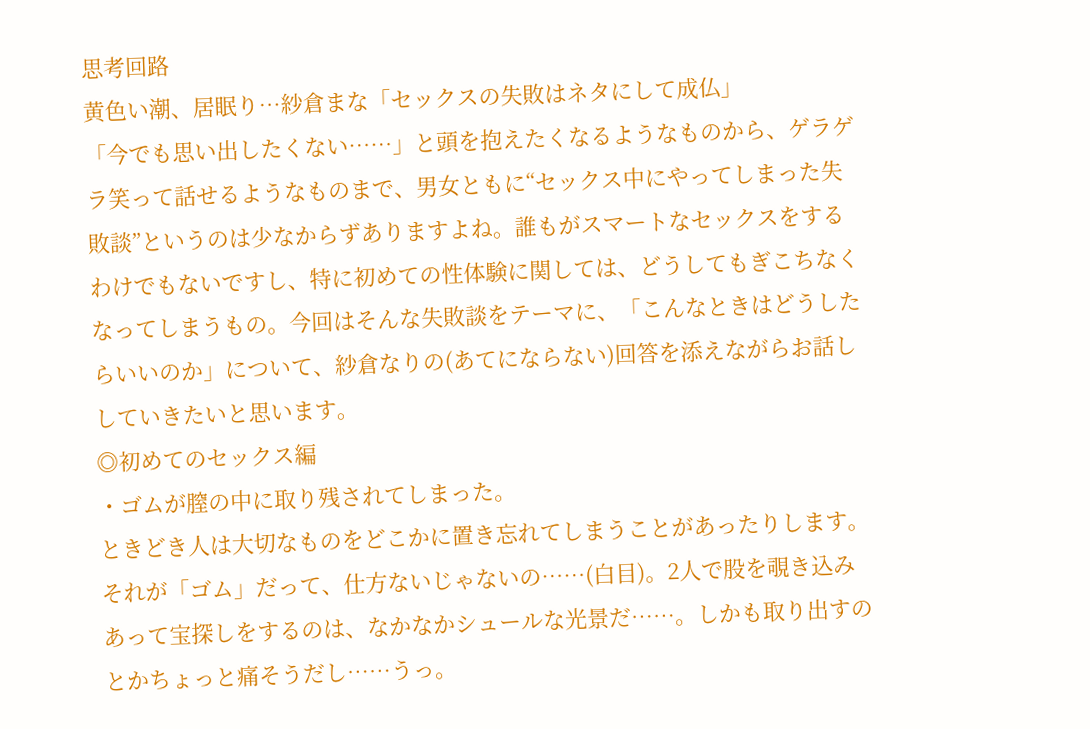思考回路
黄色い潮、居眠り…紗倉まな「セックスの失敗はネタにして成仏」
「今でも思い出したくない……」と頭を抱えたくなるようなものから、ゲラゲラ笑って話せるようなものまで、男女ともに“セックス中にやってしまった失敗談”というのは少なからずありますよね。誰もがスマートなセックスをするわけでもないですし、特に初めての性体験に関しては、どうしてもぎこちなくなってしまうもの。今回はそんな失敗談をテーマに、「こんなときはどうしたらいいのか」について、紗倉なりの(あてにならない)回答を添えながらお話ししていきたいと思います。
◎初めてのセックス編
・ゴムが膣の中に取り残されてしまった。
ときどき人は大切なものをどこかに置き忘れてしまうことがあったりします。それが「ゴム」だって、仕方ないじゃないの……(白目)。2人で股を覗き込みあって宝探しをするのは、なかなかシュールな光景だ……。しかも取り出すのとかちょっと痛そうだし……うっ。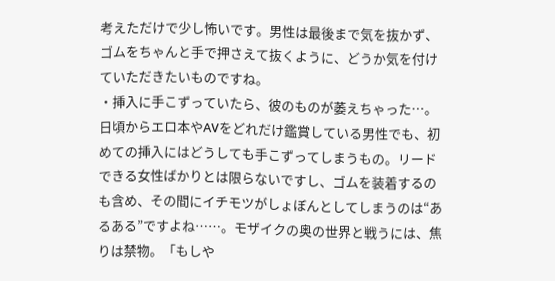考えただけで少し怖いです。男性は最後まで気を抜かず、ゴムをちゃんと手で押さえて抜くように、どうか気を付けていただきたいものですね。
・挿入に手こずっていたら、彼のものが萎えちゃった…。
日頃からエロ本やAVをどれだけ鑑賞している男性でも、初めての挿入にはどうしても手こずってしまうもの。リードできる女性ばかりとは限らないですし、ゴムを装着するのも含め、その間にイチモツがしょぼんとしてしまうのは“あるある”ですよね……。モザイクの奥の世界と戦うには、焦りは禁物。「もしや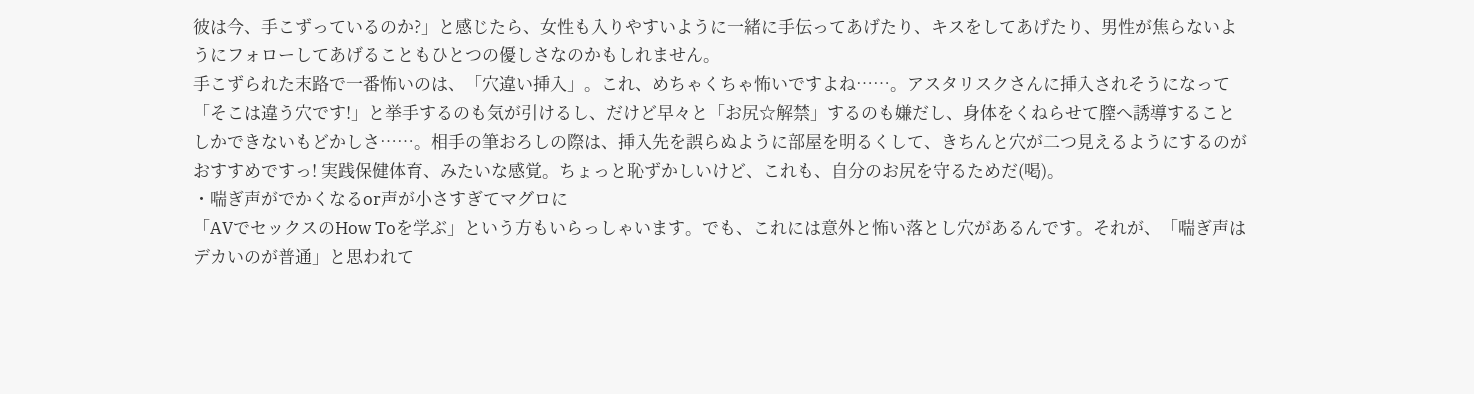彼は今、手こずっているのか?」と感じたら、女性も入りやすいように一緒に手伝ってあげたり、キスをしてあげたり、男性が焦らないようにフォローしてあげることもひとつの優しさなのかもしれません。
手こずられた末路で一番怖いのは、「穴違い挿入」。これ、めちゃくちゃ怖いですよね……。アスタリスクさんに挿入されそうになって「そこは違う穴です!」と挙手するのも気が引けるし、だけど早々と「お尻☆解禁」するのも嫌だし、身体をくねらせて膣へ誘導することしかできないもどかしさ……。相手の筆おろしの際は、挿入先を誤らぬように部屋を明るくして、きちんと穴が二つ見えるようにするのがおすすめですっ! 実践保健体育、みたいな感覚。ちょっと恥ずかしいけど、これも、自分のお尻を守るためだ(喝)。
・喘ぎ声がでかくなるor声が小さすぎてマグロに
「AVでセックスのHow Toを学ぶ」という方もいらっしゃいます。でも、これには意外と怖い落とし穴があるんです。それが、「喘ぎ声はデカいのが普通」と思われて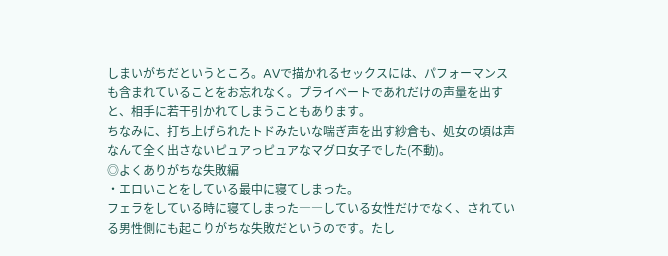しまいがちだというところ。AVで描かれるセックスには、パフォーマンスも含まれていることをお忘れなく。プライベートであれだけの声量を出すと、相手に若干引かれてしまうこともあります。
ちなみに、打ち上げられたトドみたいな喘ぎ声を出す紗倉も、処女の頃は声なんて全く出さないピュアっピュアなマグロ女子でした(不動)。
◎よくありがちな失敗編
・エロいことをしている最中に寝てしまった。
フェラをしている時に寝てしまった――している女性だけでなく、されている男性側にも起こりがちな失敗だというのです。たし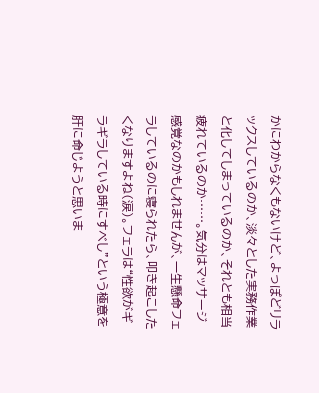かにわからなくもないけど、よっぽどリラックスしているのか、淡々とした実務作業と化してしまっているのか、それとも相当疲れているのか……。気分はマッサージ感覚なのかもしれませんが、一生懸命フェラしているのに寝られたら、叩き起こしたくなりますよね(涙)。フェラは“性欲がギラギラしている時にすべし”という極意を肝に命じようと思いま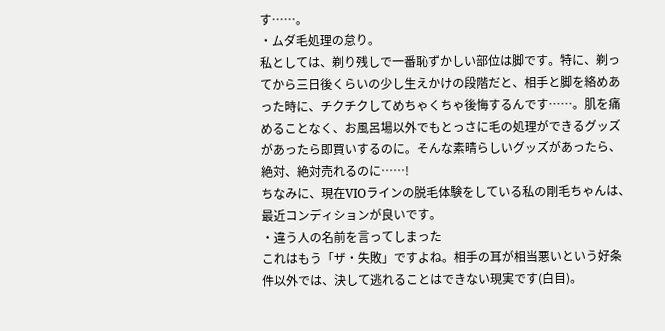す……。
・ムダ毛処理の怠り。
私としては、剃り残しで一番恥ずかしい部位は脚です。特に、剃ってから三日後くらいの少し生えかけの段階だと、相手と脚を絡めあった時に、チクチクしてめちゃくちゃ後悔するんです……。肌を痛めることなく、お風呂場以外でもとっさに毛の処理ができるグッズがあったら即買いするのに。そんな素晴らしいグッズがあったら、絶対、絶対売れるのに……!
ちなみに、現在VIOラインの脱毛体験をしている私の剛毛ちゃんは、最近コンディションが良いです。
・違う人の名前を言ってしまった
これはもう「ザ・失敗」ですよね。相手の耳が相当悪いという好条件以外では、決して逃れることはできない現実です(白目)。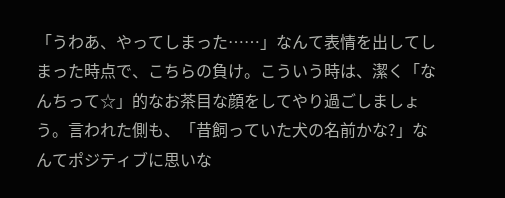「うわあ、やってしまった……」なんて表情を出してしまった時点で、こちらの負け。こういう時は、潔く「なんちって☆」的なお茶目な顔をしてやり過ごしましょう。言われた側も、「昔飼っていた犬の名前かな?」なんてポジティブに思いな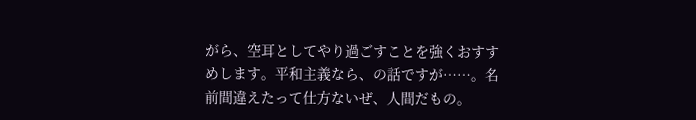がら、空耳としてやり過ごすことを強くおすすめします。平和主義なら、の話ですが……。名前間違えたって仕方ないぜ、人間だもの。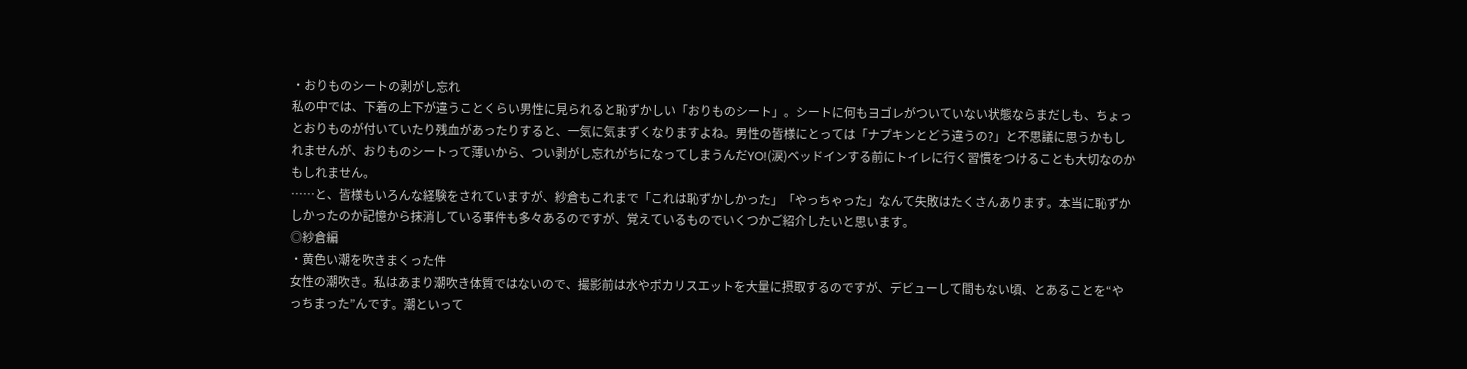・おりものシートの剥がし忘れ
私の中では、下着の上下が違うことくらい男性に見られると恥ずかしい「おりものシート」。シートに何もヨゴレがついていない状態ならまだしも、ちょっとおりものが付いていたり残血があったりすると、一気に気まずくなりますよね。男性の皆様にとっては「ナプキンとどう違うの?」と不思議に思うかもしれませんが、おりものシートって薄いから、つい剥がし忘れがちになってしまうんだYO!(涙)ベッドインする前にトイレに行く習慣をつけることも大切なのかもしれません。
……と、皆様もいろんな経験をされていますが、紗倉もこれまで「これは恥ずかしかった」「やっちゃった」なんて失敗はたくさんあります。本当に恥ずかしかったのか記憶から抹消している事件も多々あるのですが、覚えているものでいくつかご紹介したいと思います。
◎紗倉編
・黄色い潮を吹きまくった件
女性の潮吹き。私はあまり潮吹き体質ではないので、撮影前は水やポカリスエットを大量に摂取するのですが、デビューして間もない頃、とあることを“やっちまった”んです。潮といって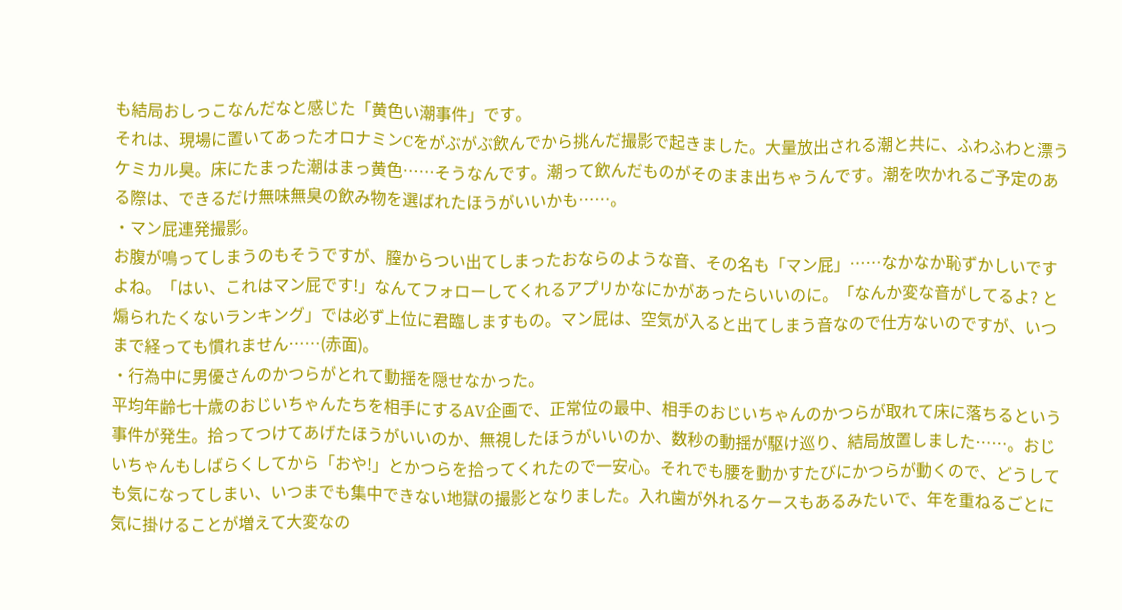も結局おしっこなんだなと感じた「黄色い潮事件」です。
それは、現場に置いてあったオロナミンCをがぶがぶ飲んでから挑んだ撮影で起きました。大量放出される潮と共に、ふわふわと漂うケミカル臭。床にたまった潮はまっ黄色……そうなんです。潮って飲んだものがそのまま出ちゃうんです。潮を吹かれるご予定のある際は、できるだけ無味無臭の飲み物を選ばれたほうがいいかも……。
・マン屁連発撮影。
お腹が鳴ってしまうのもそうですが、膣からつい出てしまったおならのような音、その名も「マン屁」……なかなか恥ずかしいですよね。「はい、これはマン屁です!」なんてフォローしてくれるアプリかなにかがあったらいいのに。「なんか変な音がしてるよ? と煽られたくないランキング」では必ず上位に君臨しますもの。マン屁は、空気が入ると出てしまう音なので仕方ないのですが、いつまで経っても慣れません……(赤面)。
・行為中に男優さんのかつらがとれて動揺を隠せなかった。
平均年齢七十歳のおじいちゃんたちを相手にするAV企画で、正常位の最中、相手のおじいちゃんのかつらが取れて床に落ちるという事件が発生。拾ってつけてあげたほうがいいのか、無視したほうがいいのか、数秒の動揺が駆け巡り、結局放置しました……。おじいちゃんもしばらくしてから「おや!」とかつらを拾ってくれたので一安心。それでも腰を動かすたびにかつらが動くので、どうしても気になってしまい、いつまでも集中できない地獄の撮影となりました。入れ歯が外れるケースもあるみたいで、年を重ねるごとに気に掛けることが増えて大変なの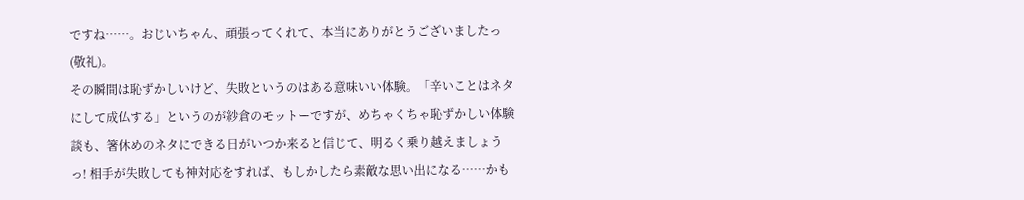ですね……。おじいちゃん、頑張ってくれて、本当にありがとうございましたっ(敬礼)。
その瞬間は恥ずかしいけど、失敗というのはある意味いい体験。「辛いことはネタにして成仏する」というのが紗倉のモットーですが、めちゃくちゃ恥ずかしい体験談も、箸休めのネタにできる日がいつか来ると信じて、明るく乗り越えましょうっ! 相手が失敗しても神対応をすれば、もしかしたら素敵な思い出になる……かも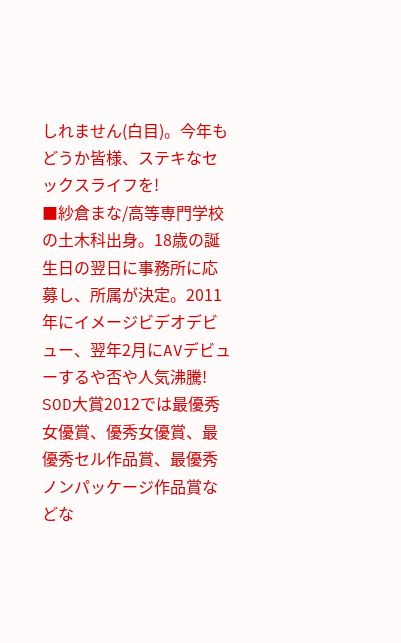しれません(白目)。今年もどうか皆様、ステキなセックスライフを!
■紗倉まな/高等専門学校の土木科出身。18歳の誕生日の翌日に事務所に応募し、所属が決定。2011年にイメージビデオデビュー、翌年2月にAVデビューするや否や人気沸騰! SOD大賞2012では最優秀女優賞、優秀女優賞、最優秀セル作品賞、最優秀ノンパッケージ作品賞などな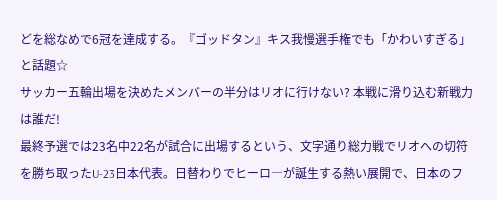どを総なめで6冠を達成する。『ゴッドタン』キス我慢選手権でも「かわいすぎる」と話題☆
サッカー五輪出場を決めたメンバーの半分はリオに行けない? 本戦に滑り込む新戦力は誰だ!
最終予選では23名中22名が試合に出場するという、文字通り総力戦でリオへの切符を勝ち取ったU-23日本代表。日替わりでヒーロ―が誕生する熱い展開で、日本のフ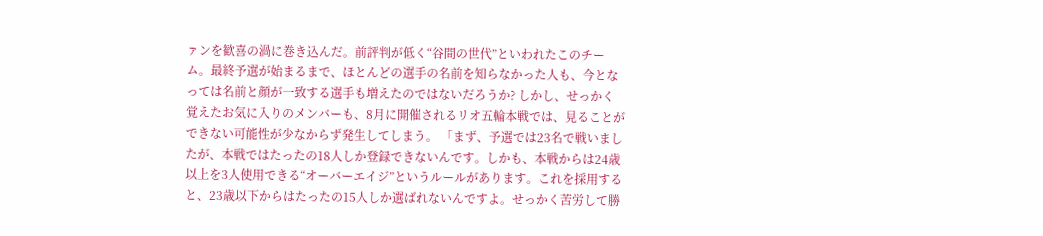ァンを歓喜の渦に巻き込んだ。前評判が低く“谷間の世代”といわれたこのチーム。最終予選が始まるまで、ほとんどの選手の名前を知らなかった人も、今となっては名前と顔が一致する選手も増えたのではないだろうか? しかし、せっかく覚えたお気に入りのメンバーも、8月に開催されるリオ五輪本戦では、見ることができない可能性が少なからず発生してしまう。 「まず、予選では23名で戦いましたが、本戦ではたったの18人しか登録できないんです。しかも、本戦からは24歳以上を3人使用できる“オーバーエイジ”というルールがあります。これを採用すると、23歳以下からはたったの15人しか選ばれないんですよ。せっかく苦労して勝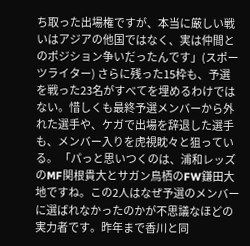ち取った出場権ですが、本当に厳しい戦いはアジアの他国ではなく、実は仲間とのポジション争いだったんです」(スポーツライター) さらに残った15枠も、予選を戦った23名がすべてを埋めるわけではない。惜しくも最終予選メンバーから外れた選手や、ケガで出場を辞退した選手も、メンバー入りを虎視眈々と狙っている。 「パっと思いつくのは、浦和レッズのMF関根貴大とサガン鳥栖のFW鎌田大地ですね。この2人はなぜ予選のメンバーに選ばれなかったのかが不思議なほどの実力者です。昨年まで香川と同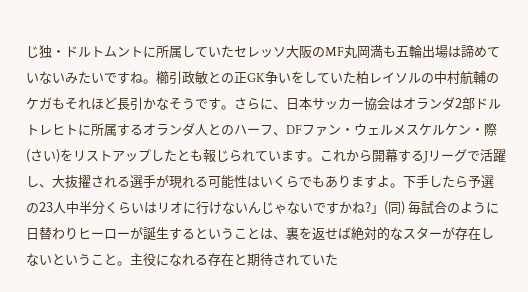じ独・ドルトムントに所属していたセレッソ大阪のMF丸岡満も五輪出場は諦めていないみたいですね。櫛引政敏との正GK争いをしていた柏レイソルの中村航輔のケガもそれほど長引かなそうです。さらに、日本サッカー協会はオランダ2部ドルトレヒトに所属するオランダ人とのハーフ、DFファン・ウェルメスケルケン・際(さい)をリストアップしたとも報じられています。これから開幕するJリーグで活躍し、大抜擢される選手が現れる可能性はいくらでもありますよ。下手したら予選の23人中半分くらいはリオに行けないんじゃないですかね?」(同) 毎試合のように日替わりヒーローが誕生するということは、裏を返せば絶対的なスターが存在しないということ。主役になれる存在と期待されていた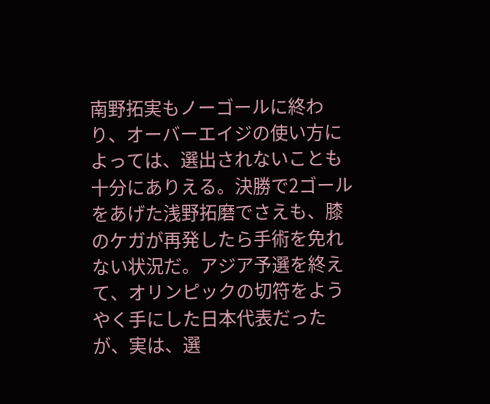南野拓実もノーゴールに終わり、オーバーエイジの使い方によっては、選出されないことも十分にありえる。決勝で2ゴールをあげた浅野拓磨でさえも、膝のケガが再発したら手術を免れない状況だ。アジア予選を終えて、オリンピックの切符をようやく手にした日本代表だったが、実は、選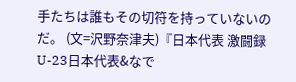手たちは誰もその切符を持っていないのだ。 (文=沢野奈津夫)『日本代表 激闘録 U-23日本代表&なで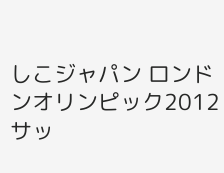しこジャパン ロンドンオリンピック2012 サッ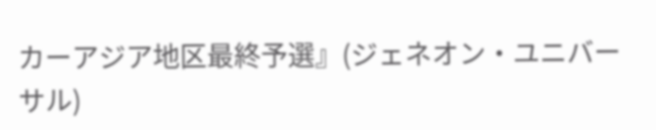カーアジア地区最終予選』(ジェネオン・ユニバーサル)